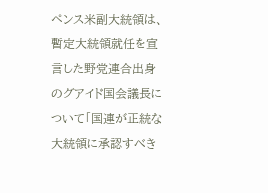ペンス米副大統領は、暫定大統領就任を宣言した野党連合出身のグアイド国会議長について「国連が正統な大統領に承認すべき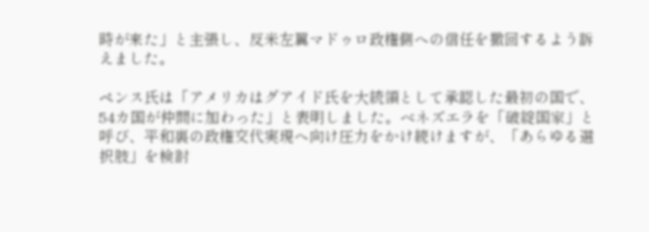時が来た」と主張し、反米左翼マドゥロ政権側への信任を撤回するよう訴えました。

ペンス氏は「アメリカはグアイド氏を大統領として承認した最初の国で、54カ国が仲間に加わった」と表明しました。ベネズエラを「破綻国家」と呼び、平和裏の政権交代実現へ向け圧力をかけ続けますが、「あらゆる選択肢」を検討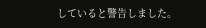していると警告しました。